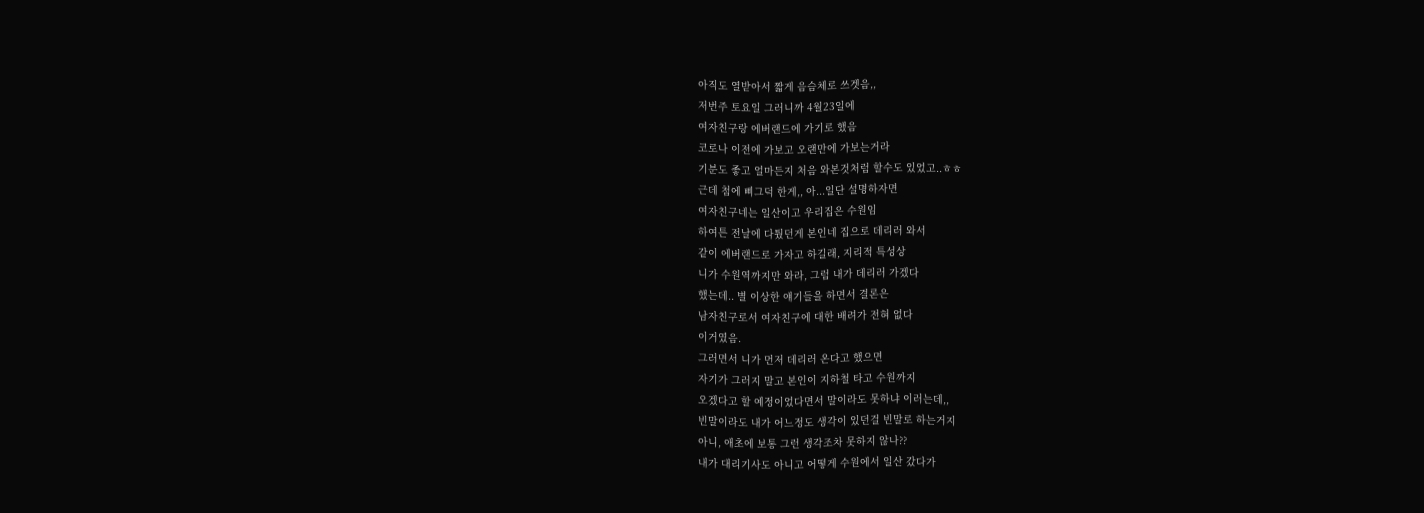아직도 열받아서 짧게 음슴체로 쓰겟음,,
저번주 토요일 그러니까 4월23일에
여자친구랑 에버랜드에 가기로 했음
코로나 이전에 가보고 오랜만에 가보는거라
기분도 좋고 얼마든지 처음 와본것처럼 할수도 있었고..ㅎㅎ
근데 첨에 삐그덕 한게,, 아...일단 설명하자면
여자친구네는 일산이고 우리집은 수원임
하여튼 전날에 다퉜던게 본인네 집으로 데리러 와서
같이 에버랜드로 가자고 하길래, 지리적 특성상
니가 수원역까지만 와라, 그럼 내가 데리러 가겠다
했는데.. 별 이상한 얘기들을 하면서 결론은
남자친구로서 여자친구에 대한 배려가 전혀 없다
이거였음.
그러면서 니가 먼저 데리러 온다고 했으면
자기가 그러지 말고 본인이 지하철 타고 수원까지
오겠다고 할 예정이었다면서 말이라도 못하냐 이러는데,,
빈말이라도 내가 어느정도 생각이 있던걸 빈말로 하는거지
아니, 애초에 보통 그런 생각조차 못하지 않나??
내가 대리기사도 아니고 어떻게 수원에서 일산 갔다가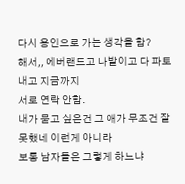다시 용인으로 가는 생각을 함?
해서,, 에버랜드고 나발이고 다 파토내고 지금까지
서로 연락 안함.
내가 묻고 싶은건 그 애가 무조건 잘못했네 이런게 아니라
보통 남자들은 그렇게 하느냐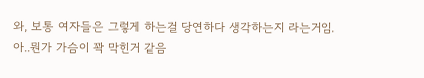와, 보통 여자들은 그렇게 하는걸 당연하다 생각하는지 라는거임.
아..뭔가 가슴이 꽉 막힌거 같음